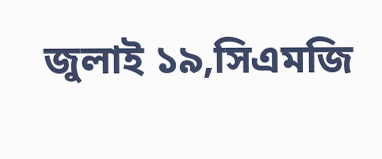জুলাই ১৯,সিএমজি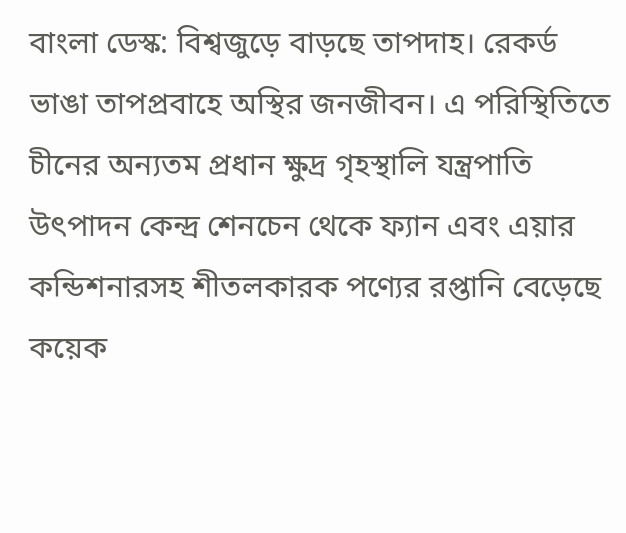বাংলা ডেস্ক: বিশ্বজুড়ে বাড়ছে তাপদাহ। রেকর্ড ভাঙা তাপপ্রবাহে অস্থির জনজীবন। এ পরিস্থিতিতে চীনের অন্যতম প্রধান ক্ষুদ্র গৃহস্থালি যন্ত্রপাতি উৎপাদন কেন্দ্র শেনচেন থেকে ফ্যান এবং এয়ার কন্ডিশনারসহ শীতলকারক পণ্যের রপ্তানি বেড়েছে কয়েক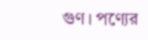গুণ। পণ্যের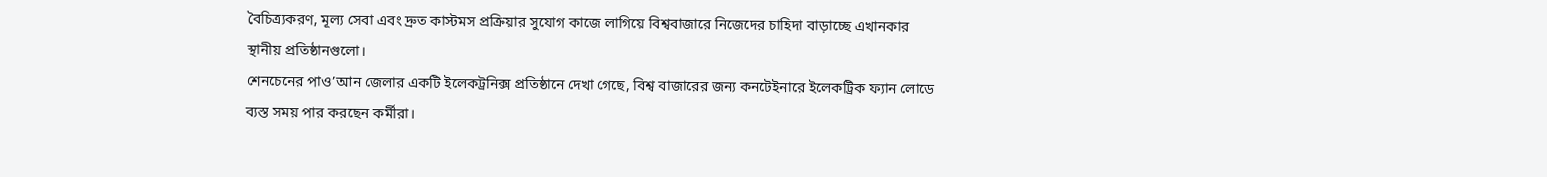বৈচিত্র্যকরণ, মূল্য সেবা এবং দ্রুত কাস্টমস প্রক্রিয়ার সুযোগ কাজে লাগিয়ে বিশ্ববাজারে নিজেদের চাহিদা বাড়াচ্ছে এখানকার স্থানীয় প্রতিষ্ঠানগুলো।
শেনচেনের পাও’আন জেলার একটি ইলেকট্রনিক্স প্রতিষ্ঠানে দেখা গেছে, বিশ্ব বাজারের জন্য কনটেইনারে ইলেকট্রিক ফ্যান লোডে ব্যস্ত সময় পার করছেন কর্মীরা।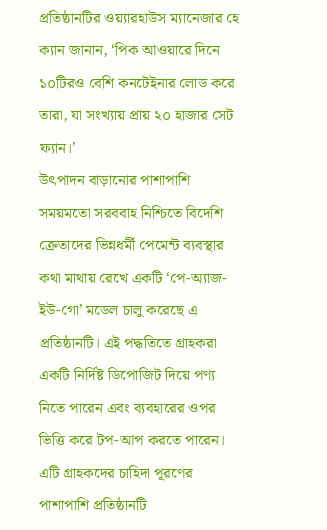প্রতিষ্ঠানটির ওয়্যারহাউস ম্যানেজার হে ক্যান জানান, ‘পিক আওয়ারে দিনে ১০টিরও বেশি কনটেইনার লোড করে তারা, যা সংখ্যায় প্রায় ২০ হাজার সেট ফ্যান।’
উৎপাদন বাড়ানোর পাশাপাশি সময়মতো সরববাহ নিশ্চিতে বিদেশি ক্রেতাদের ভিন্নধর্মী পেমেন্ট ব্যবস্থার কথা মাথায় রেখে একটি ‘পে-অ্যাজ-ইউ-গো’ মডেল চালু করেছে এ প্রতিষ্ঠানটি। এই পদ্ধতিতে গ্রাহকরা একটি নির্দিষ্ট ডিপোজিট দিয়ে পণ্য নিতে পারেন এবং ব্যবহারের ওপর ভিত্তি করে টপ-আপ করতে পারেন। এটি গ্রাহকদের চাহিদা পূরণের পাশাপাশি প্রতিষ্ঠানটি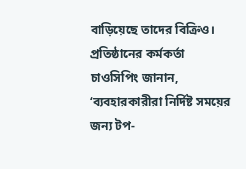বাড়িয়েছে তাদের বিক্রিও।
প্রতিষ্ঠানের কর্মকর্তা চাওসিপিং জানান, ‘ব্যবহারকারীরা নির্দিষ্ট সময়ের জন্য টপ-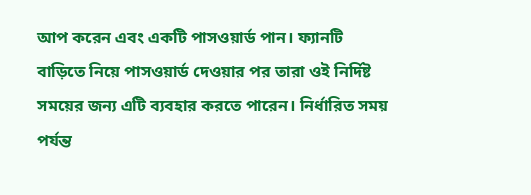আপ করেন এবং একটি পাসওয়ার্ড পান। ফ্যানটি বাড়িতে নিয়ে পাসওয়ার্ড দেওয়ার পর তারা ওই নির্দিষ্ট সময়ের জন্য এটি ব্যবহার করতে পারেন। নির্ধারিত সময় পর্যন্ত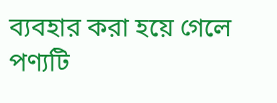ব্যবহার করা হয়ে গেলে পণ্যটি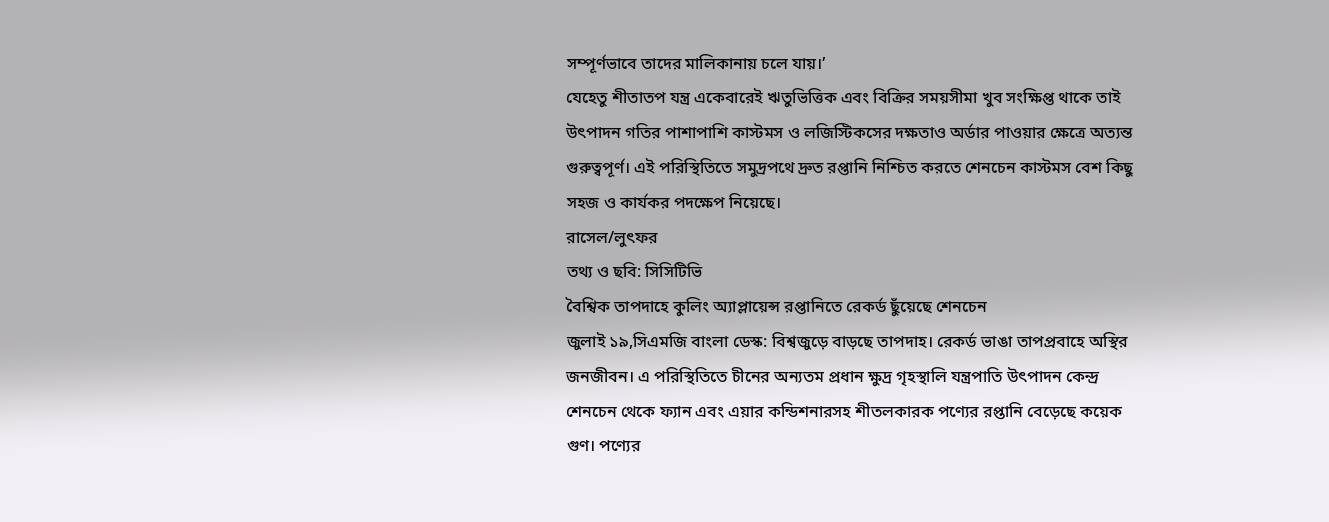সম্পূর্ণভাবে তাদের মালিকানায় চলে যায়।’
যেহেতু শীতাতপ যন্ত্র একেবারেই ঋতুভিত্তিক এবং বিক্রির সময়সীমা খুব সংক্ষিপ্ত থাকে তাই উৎপাদন গতির পাশাপাশি কাস্টমস ও লজিস্টিকসের দক্ষতাও অর্ডার পাওয়ার ক্ষেত্রে অত্যন্ত গুরুত্বপূর্ণ। এই পরিস্থিতিতে সমুদ্রপথে দ্রুত রপ্তানি নিশ্চিত করতে শেনচেন কাস্টমস বেশ কিছু সহজ ও কার্যকর পদক্ষেপ নিয়েছে।
রাসেল/লুৎফর
তথ্য ও ছবি: সিসিটিভি
বৈশ্বিক তাপদাহে কুলিং অ্যাপ্লায়েন্স রপ্তানিতে রেকর্ড ছুঁয়েছে শেনচেন
জুলাই ১৯,সিএমজি বাংলা ডেস্ক: বিশ্বজুড়ে বাড়ছে তাপদাহ। রেকর্ড ভাঙা তাপপ্রবাহে অস্থির জনজীবন। এ পরিস্থিতিতে চীনের অন্যতম প্রধান ক্ষুদ্র গৃহস্থালি যন্ত্রপাতি উৎপাদন কেন্দ্র শেনচেন থেকে ফ্যান এবং এয়ার কন্ডিশনারসহ শীতলকারক পণ্যের রপ্তানি বেড়েছে কয়েক গুণ। পণ্যের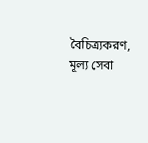বৈচিত্র্যকরণ, মূল্য সেবা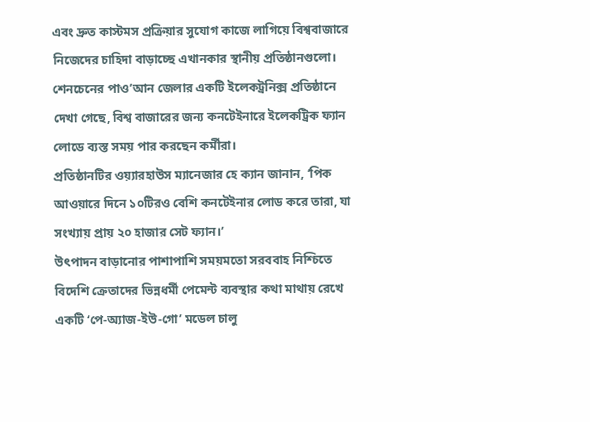এবং দ্রুত কাস্টমস প্রক্রিয়ার সুযোগ কাজে লাগিয়ে বিশ্ববাজারে নিজেদের চাহিদা বাড়াচ্ছে এখানকার স্থানীয় প্রতিষ্ঠানগুলো।
শেনচেনের পাও’আন জেলার একটি ইলেকট্রনিক্স প্রতিষ্ঠানে দেখা গেছে, বিশ্ব বাজারের জন্য কনটেইনারে ইলেকট্রিক ফ্যান লোডে ব্যস্ত সময় পার করছেন কর্মীরা।
প্রতিষ্ঠানটির ওয়্যারহাউস ম্যানেজার হে ক্যান জানান, ‘পিক আওয়ারে দিনে ১০টিরও বেশি কনটেইনার লোড করে তারা, যা সংখ্যায় প্রায় ২০ হাজার সেট ফ্যান।’
উৎপাদন বাড়ানোর পাশাপাশি সময়মতো সরববাহ নিশ্চিতে বিদেশি ক্রেতাদের ভিন্নধর্মী পেমেন্ট ব্যবস্থার কথা মাথায় রেখে একটি ‘পে-অ্যাজ-ইউ-গো’ মডেল চালু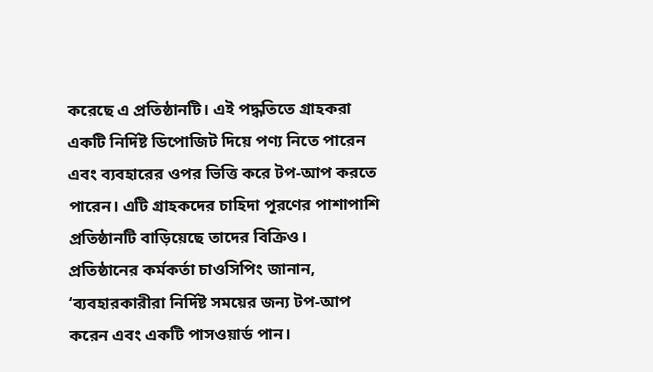করেছে এ প্রতিষ্ঠানটি। এই পদ্ধতিতে গ্রাহকরা একটি নির্দিষ্ট ডিপোজিট দিয়ে পণ্য নিতে পারেন এবং ব্যবহারের ওপর ভিত্তি করে টপ-আপ করতে পারেন। এটি গ্রাহকদের চাহিদা পূরণের পাশাপাশি প্রতিষ্ঠানটি বাড়িয়েছে তাদের বিক্রিও।
প্রতিষ্ঠানের কর্মকর্তা চাওসিপিং জানান, ‘ব্যবহারকারীরা নির্দিষ্ট সময়ের জন্য টপ-আপ করেন এবং একটি পাসওয়ার্ড পান।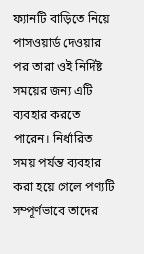ফ্যানটি বাড়িতে নিয়ে পাসওয়ার্ড দেওয়ার পর তারা ওই নির্দিষ্ট সময়ের জন্য এটি ব্যবহার করতে পারেন। নির্ধারিত সময় পর্যন্ত ব্যবহার করা হয়ে গেলে পণ্যটি সম্পূর্ণভাবে তাদের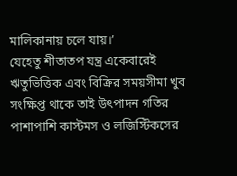মালিকানায় চলে যায়।’
যেহেতু শীতাতপ যন্ত্র একেবারেই ঋতুভিত্তিক এবং বিক্রির সময়সীমা খুব সংক্ষিপ্ত থাকে তাই উৎপাদন গতির পাশাপাশি কাস্টমস ও লজিস্টিকসের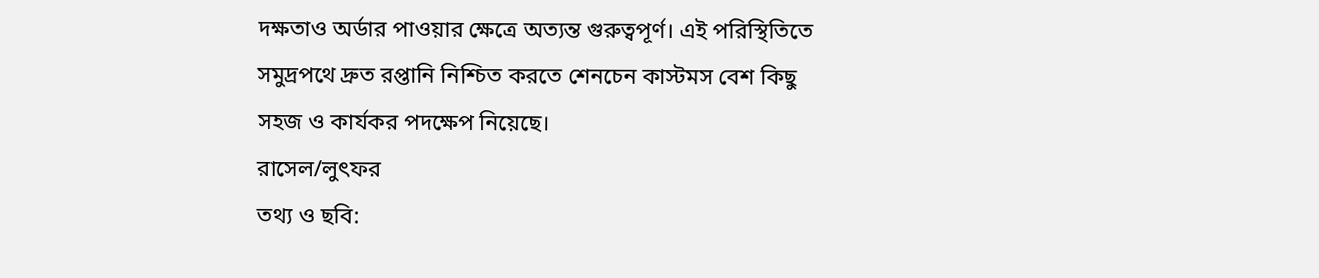দক্ষতাও অর্ডার পাওয়ার ক্ষেত্রে অত্যন্ত গুরুত্বপূর্ণ। এই পরিস্থিতিতে সমুদ্রপথে দ্রুত রপ্তানি নিশ্চিত করতে শেনচেন কাস্টমস বেশ কিছু সহজ ও কার্যকর পদক্ষেপ নিয়েছে।
রাসেল/লুৎফর
তথ্য ও ছবি: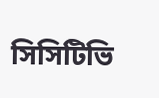সিসিটিভি